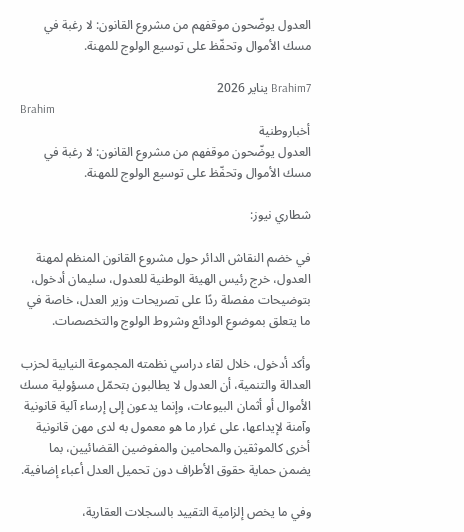العدول يوضّحون موقفهم من مشروع القانون: لا رغبة في مسك الأموال وتحفّظ على توسيع الولوج للمهنة.

Brahim7 يناير 2026
Brahim
أخباروطنية
العدول يوضّحون موقفهم من مشروع القانون: لا رغبة في مسك الأموال وتحفّظ على توسيع الولوج للمهنة.

شطاري نيوز:

في خضم النقاش الدائر حول مشروع القانون المنظم لمهنة العدول، خرج رئيس الهيئة الوطنية للعدول، سليمان أدخول، بتوضيحات مفصلة ردًا على تصريحات وزير العدل، خاصة في ما يتعلق بموضوع الودائع وشروط الولوج والتخصصات.

وأكد أدخول، خلال لقاء دراسي نظمته المجموعة النيابية لحزب العدالة والتنمية، أن العدول لا يطالبون بتحمّل مسؤولية مسك الأموال أو أثمان البيوعات، وإنما يدعون إلى إرساء آلية قانونية وآمنة لإيداعها، على غرار ما هو معمول به لدى مهن قانونية أخرى كالموثقين والمحامين والمفوضين القضائيين، بما يضمن حماية حقوق الأطراف دون تحميل العدل أعباء إضافية.

وفي ما يخص إلزامية التقييد بالسجلات العقارية،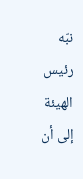نبّه رئيس الهيئة إلى أن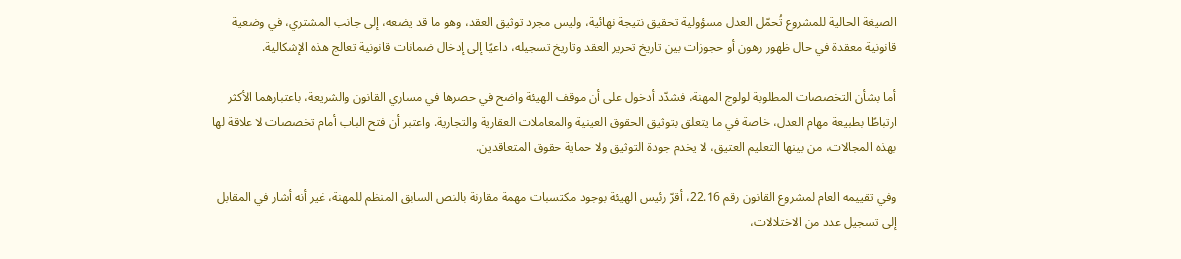الصيغة الحالية للمشروع تُحمّل العدل مسؤولية تحقيق نتيجة نهائية، وليس مجرد توثيق العقد، وهو ما قد يضعه، إلى جانب المشتري، في وضعية قانونية معقدة في حال ظهور رهون أو حجوزات بين تاريخ تحرير العقد وتاريخ تسجيله، داعيًا إلى إدخال ضمانات قانونية تعالج هذه الإشكالية.

أما بشأن التخصصات المطلوبة لولوج المهنة، فشدّد أدخول على أن موقف الهيئة واضح في حصرها في مساري القانون والشريعة، باعتبارهما الأكثر ارتباطًا بطبيعة مهام العدل، خاصة في ما يتعلق بتوثيق الحقوق العينية والمعاملات العقارية والتجارية. واعتبر أن فتح الباب أمام تخصصات لا علاقة لها بهذه المجالات، من بينها التعليم العتيق، لا يخدم جودة التوثيق ولا حماية حقوق المتعاقدين.

وفي تقييمه العام لمشروع القانون رقم 22.16، أقرّ رئيس الهيئة بوجود مكتسبات مهمة مقارنة بالنص السابق المنظم للمهنة، غير أنه أشار في المقابل إلى تسجيل عدد من الاختلالات،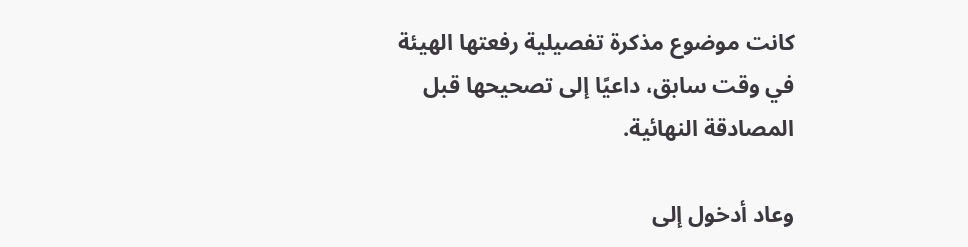كانت موضوع مذكرة تفصيلية رفعتها الهيئة في وقت سابق، داعيًا إلى تصحيحها قبل المصادقة النهائية.

وعاد أدخول إلى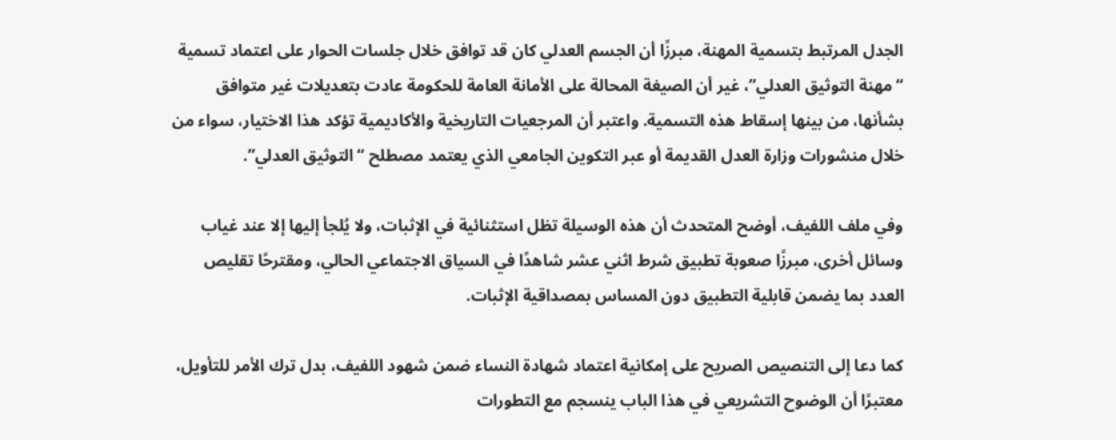الجدل المرتبط بتسمية المهنة، مبرزًا أن الجسم العدلي كان قد توافق خلال جلسات الحوار على اعتماد تسمية “مهنة التوثيق العدلي”، غير أن الصيغة المحالة على الأمانة العامة للحكومة عادت بتعديلات غير متوافق بشأنها، من بينها إسقاط هذه التسمية. واعتبر أن المرجعيات التاريخية والأكاديمية تؤكد هذا الاختيار، سواء من خلال منشورات وزارة العدل القديمة أو عبر التكوين الجامعي الذي يعتمد مصطلح “التوثيق العدلي”.

وفي ملف اللفيف، أوضح المتحدث أن هذه الوسيلة تظل استثنائية في الإثبات، ولا يُلجأ إليها إلا عند غياب وسائل أخرى، مبرزًا صعوبة تطبيق شرط اثني عشر شاهدًا في السياق الاجتماعي الحالي، ومقترحًا تقليص العدد بما يضمن قابلية التطبيق دون المساس بمصداقية الإثبات.

كما دعا إلى التنصيص الصريح على إمكانية اعتماد شهادة النساء ضمن شهود اللفيف، بدل ترك الأمر للتأويل، معتبرًا أن الوضوح التشريعي في هذا الباب ينسجم مع التطورات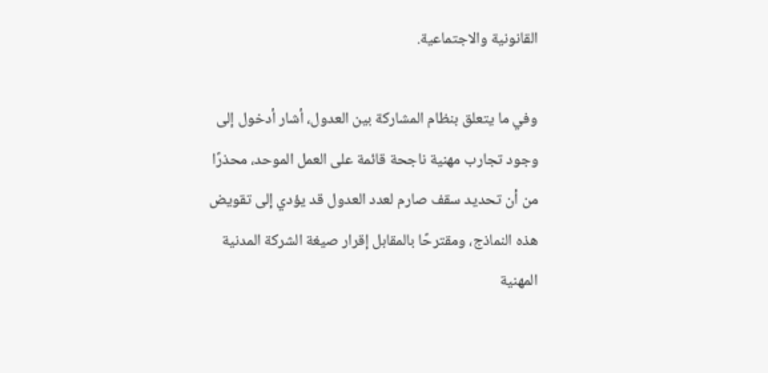القانونية والاجتماعية.

وفي ما يتعلق بنظام المشاركة بين العدول، أشار أدخول إلى وجود تجارب مهنية ناجحة قائمة على العمل الموحد، محذرًا من أن تحديد سقف صارم لعدد العدول قد يؤدي إلى تقويض هذه النماذج، ومقترحًا بالمقابل إقرار صيغة الشركة المدنية المهنية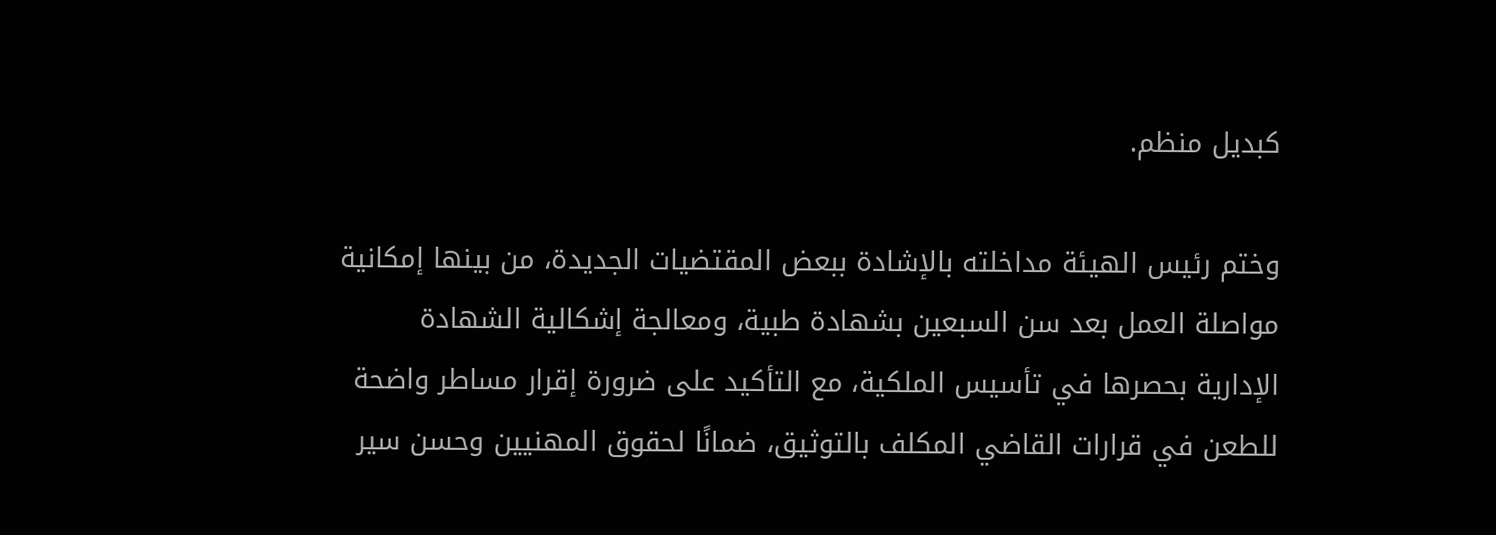كبديل منظم.

وختم رئيس الهيئة مداخلته بالإشادة ببعض المقتضيات الجديدة، من بينها إمكانية مواصلة العمل بعد سن السبعين بشهادة طبية، ومعالجة إشكالية الشهادة الإدارية بحصرها في تأسيس الملكية، مع التأكيد على ضرورة إقرار مساطر واضحة للطعن في قرارات القاضي المكلف بالتوثيق، ضمانًا لحقوق المهنيين وحسن سير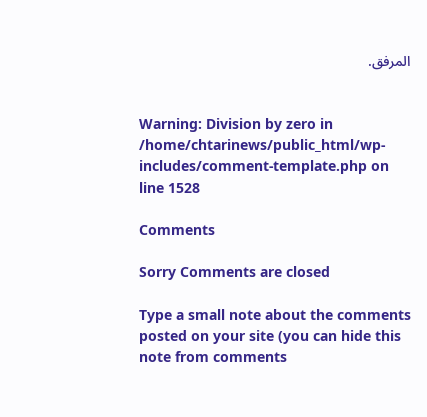المرفق.


Warning: Division by zero in /home/chtarinews/public_html/wp-includes/comment-template.php on line 1528

Comments

Sorry Comments are closed

Type a small note about the comments posted on your site (you can hide this note from comments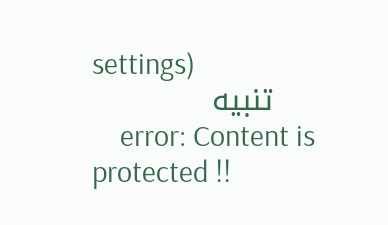settings)
    تنبيه
    error: Content is protected !!